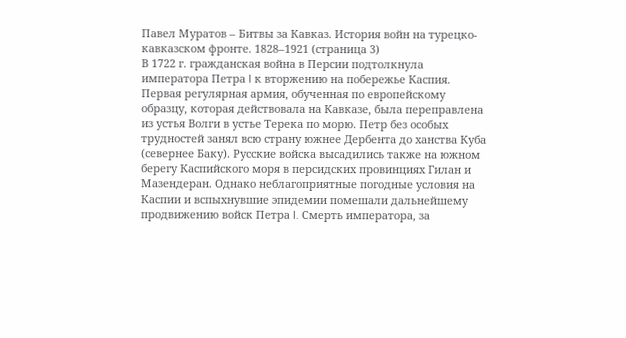Павел Муратов – Битвы за Кавказ. История войн на турецко-кавказском фронте. 1828–1921 (страница 3)
В 1722 г. гражданская война в Персии подтолкнула императора Петра I к вторжению на побережье Каспия. Первая регулярная армия, обученная по европейскому образцу, которая действовала на Кавказе, была переправлена из устья Волги в устье Терека по морю. Петр без особых трудностей занял всю страну южнее Дербента до ханства Куба (севернее Баку). Русские войска высадились также на южном берегу Каспийского моря в персидских провинциях Гилан и Мазендеран. Однако неблагоприятные погодные условия на Каспии и вспыхнувшие эпидемии помешали дальнейшему продвижению войск Петра I. Смерть императора, за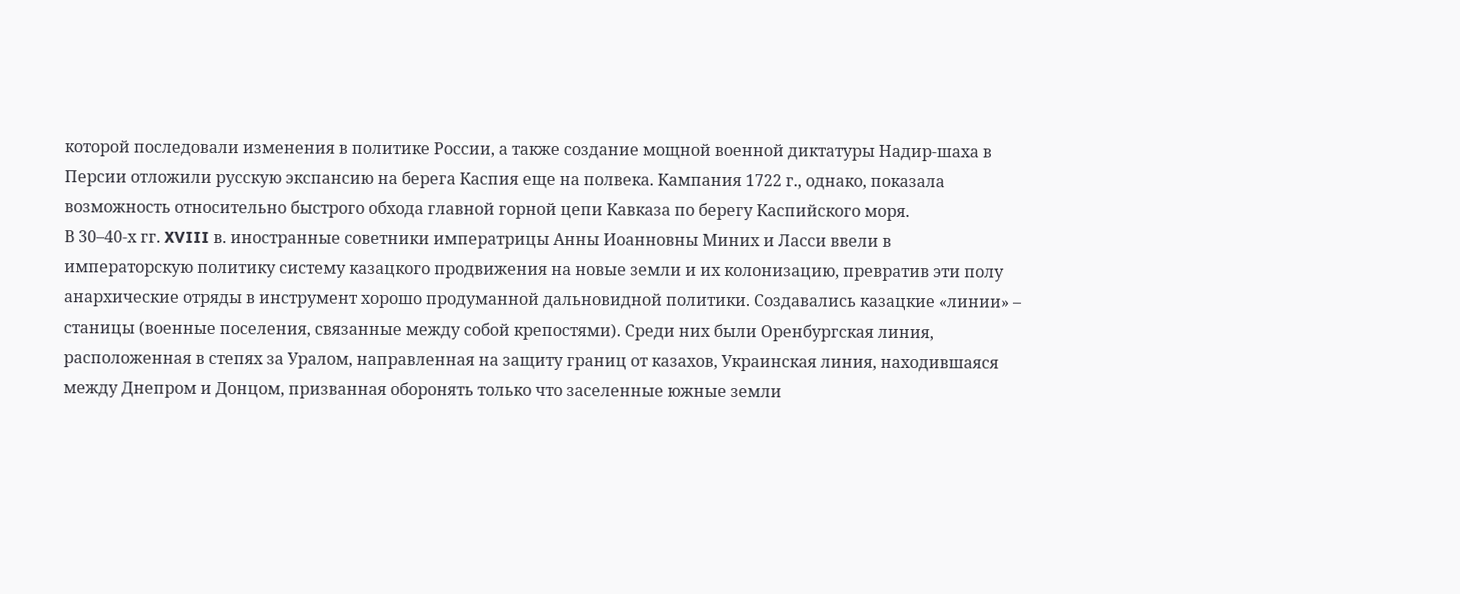которой последовали изменения в политике России, а также создание мощной военной диктатуры Надир-шаха в Персии отложили русскую экспансию на берега Каспия еще на полвека. Кампания 1722 г., однако, показала возможность относительно быстрого обхода главной горной цепи Кавказа по берегу Каспийского моря.
В 30–40-х гг. XVIII в. иностранные советники императрицы Анны Иоанновны Миних и Ласси ввели в императорскую политику систему казацкого продвижения на новые земли и их колонизацию, превратив эти полу анархические отряды в инструмент хорошо продуманной дальновидной политики. Создавались казацкие «линии» – станицы (военные поселения, связанные между собой крепостями). Среди них были Оренбургская линия, расположенная в степях за Уралом, направленная на защиту границ от казахов, Украинская линия, находившаяся между Днепром и Донцом, призванная оборонять только что заселенные южные земли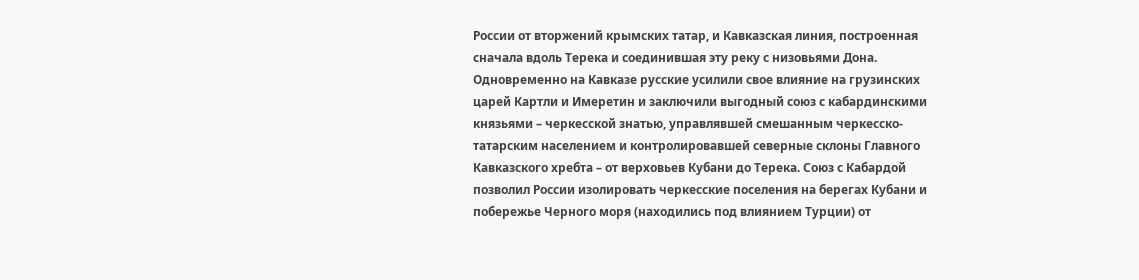России от вторжений крымских татар, и Кавказская линия, построенная сначала вдоль Терека и соединившая эту реку с низовьями Дона. Одновременно на Кавказе русские усилили свое влияние на грузинских царей Картли и Имеретин и заключили выгодный союз с кабардинскими князьями – черкесской знатью, управлявшей смешанным черкесско-татарским населением и контролировавшей северные склоны Главного Кавказского хребта – от верховьев Кубани до Терека. Союз с Кабардой позволил России изолировать черкесские поселения на берегах Кубани и побережье Черного моря (находились под влиянием Турции) от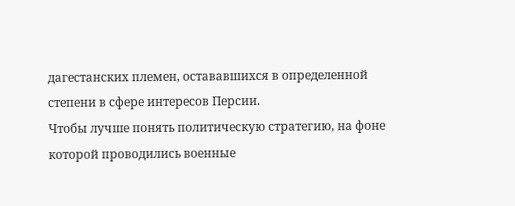дагестанских племен, остававшихся в определенной степени в сфере интересов Персии.
Чтобы лучше понять политическую стратегию, на фоне которой проводились военные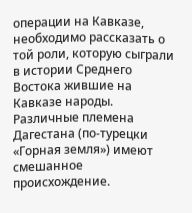операции на Кавказе, необходимо рассказать о той роли, которую сыграли в истории Среднего Востока жившие на Кавказе народы.
Различные племена Дагестана (по-турецки «Горная земля») имеют смешанное происхождение.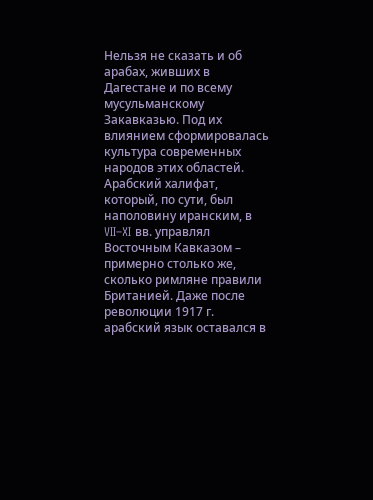Нельзя не сказать и об арабах, живших в Дагестане и по всему мусульманскому Закавказью. Под их влиянием сформировалась культура современных народов этих областей. Арабский халифат, который, по сути, был наполовину иранским, в VII–XI вв. управлял Восточным Кавказом – примерно столько же, сколько римляне правили Британией. Даже после революции 1917 г. арабский язык оставался в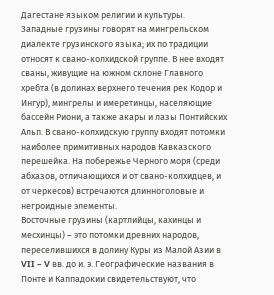Дагестане языком религии и культуры.
Западные грузины говорят на мингрельском диалекте грузинского языка; их по традиции относят к свано-колхидской группе. В нее входят сваны, живущие на южном склоне Главного хребта (в долинах верхнего течения рек Кодор и Ингур), мингрелы и имеретинцы, населяющие бассейн Риони, а также акары и лазы Понтийских Альп. В свано-колхидскую группу входят потомки наиболее примитивных народов Кавказского перешейка. На побережье Черного моря (среди абхазов, отличающихся и от свано-колхидцев, и от черкесов) встречаются длинноголовые и негроидные элементы.
Восточные грузины (картлийцы, кахинцы и месхинцы) – это потомки древних народов, переселившихся в долину Куры из Малой Азии в VII – V вв. до и. э. Географические названия в Понте и Каппадокии свидетельствуют, что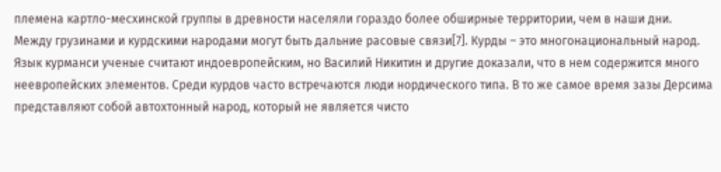племена картло-месхинской группы в древности населяли гораздо более обширные территории, чем в наши дни.
Между грузинами и курдскими народами могут быть дальние расовые связи[7]. Курды – это многонациональный народ. Язык курманси ученые считают индоевропейским, но Василий Никитин и другие доказали, что в нем содержится много неевропейских элементов. Среди курдов часто встречаются люди нордического типа. В то же самое время зазы Дерсима представляют собой автохтонный народ, который не является чисто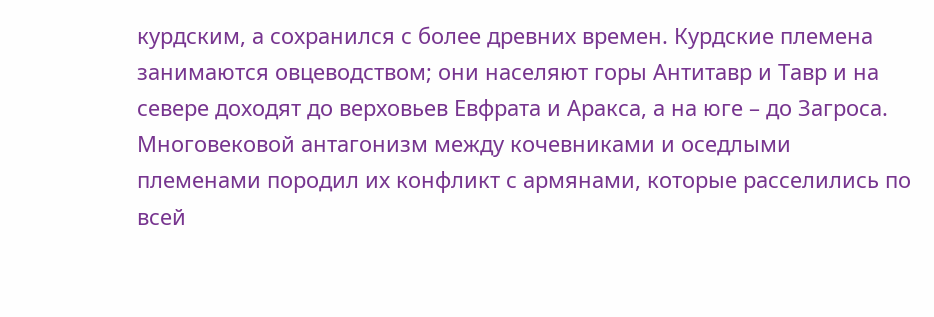курдским, а сохранился с более древних времен. Курдские племена занимаются овцеводством; они населяют горы Антитавр и Тавр и на севере доходят до верховьев Евфрата и Аракса, а на юге – до Загроса. Многовековой антагонизм между кочевниками и оседлыми племенами породил их конфликт с армянами, которые расселились по всей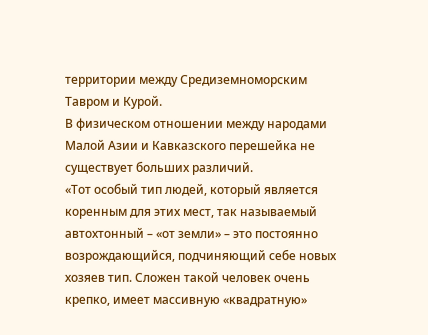территории между Средиземноморским Тавром и Курой.
В физическом отношении между народами Малой Азии и Кавказского перешейка не существует больших различий.
«Тот особый тип людей, который является коренным для этих мест, так называемый автохтонный – «от земли» – это постоянно возрождающийся, подчиняющий себе новых хозяев тип. Сложен такой человек очень крепко, имеет массивную «квадратную»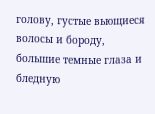голову, густые вьющиеся волосы и бороду, большие темные глаза и бледную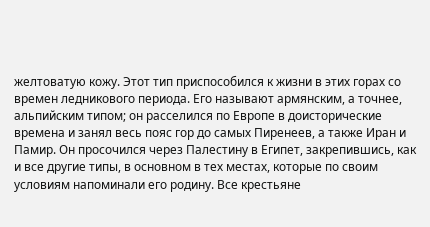желтоватую кожу. Этот тип приспособился к жизни в этих горах со времен ледникового периода. Его называют армянским, а точнее, альпийским типом; он расселился по Европе в доисторические времена и занял весь пояс гор до самых Пиренеев, а также Иран и Памир. Он просочился через Палестину в Египет, закрепившись, как и все другие типы, в основном в тех местах, которые по своим условиям напоминали его родину. Все крестьяне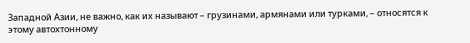Западной Азии, не важно, как их называют – грузинами, армянами или турками, – относятся к этому автохтонному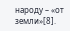народу – «от земли»[8].